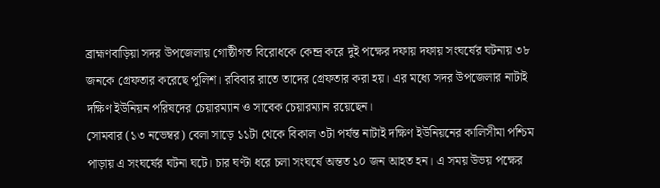ব্রাহ্মণবাড়িয়া সদর উপজেলায় গোষ্ঠীগত বিরোধকে কেন্দ্র করে দুই পক্ষের দফায় দফায় সংঘর্ষের ঘটনায় ৩৮ জনকে গ্রেফতার করেছে পুলিশ। রবিবার রাতে তাদের গ্রেফতার করা হয়। এর মধ্যে সদর উপজেলার নাটাই দক্ষিণ ইউনিয়ন পরিষদের চেয়ারম্যান ও সাবেক চেয়ারম্যান রয়েছেন।
সোমবার (১৩ নভেম্বর) বেলা সাড়ে ১১টা থেকে বিকাল ৩টা পর্যন্ত নাটাই দক্ষিণ ইউনিয়নের কালিসীমা পশ্চিম পাড়ায় এ সংঘর্ষের ঘটনা ঘটে। চার ঘণ্টা ধরে চলা সংঘর্ষে অন্তত ১০ জন আহত হন। এ সময় উভয় পক্ষের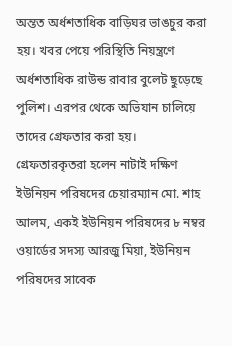অন্তত অর্ধশতাধিক বাড়িঘর ভাঙচুর করা হয়। খবর পেয়ে পরিস্থিতি নিয়ন্ত্রণে অর্ধশতাধিক রাউন্ড রাবার বুলেট ছুড়েছে পুলিশ। এরপর থেকে অভিযান চালিয়ে তাদের গ্রেফতার করা হয়।
গ্রেফতারকৃতরা হলেন নাটাই দক্ষিণ ইউনিয়ন পরিষদের চেয়ারম্যান মো. শাহ আলম, একই ইউনিয়ন পরিষদের ৮ নম্বর ওয়ার্ডের সদস্য আরজু মিয়া, ইউনিয়ন পরিষদের সাবেক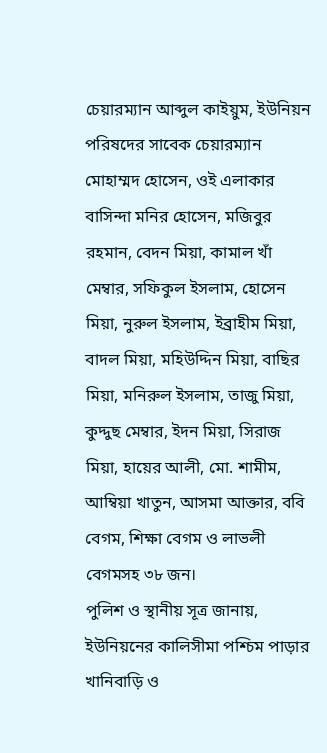চেয়ারম্যান আব্দুল কাইয়ুম, ইউনিয়ন পরিষদের সাবেক চেয়ারম্যান মোহাম্মদ হোসেন, ওই এলাকার বাসিন্দা মনির হোসেন, মজিবুর রহমান, বেদন মিয়া, কামাল খাঁ মেম্বার, সফিকুল ইসলাম, হোসেন মিয়া, নুরুল ইসলাম, ইব্রাহীম মিয়া, বাদল মিয়া, মহিউদ্দিন মিয়া, বাছির মিয়া, মনিরুল ইসলাম, তাজু মিয়া, কুদ্দুছ মেম্বার, ইদন মিয়া, সিরাজ মিয়া, হায়ের আলী, মো. শামীম, আম্বিয়া খাতুন, আসমা আক্তার, ববি বেগম, শিক্ষা বেগম ও লাভলী বেগমসহ ৩৮ জন।
পুলিশ ও স্থানীয় সূত্র জানায়, ইউনিয়নের কালিসীমা পশ্চিম পাড়ার খানিবাড়ি ও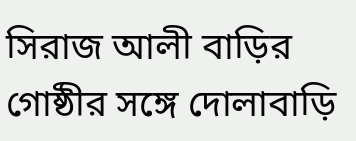সিরাজ আলী বাড়ির গোষ্ঠীর সঙ্গে দোলাবাড়ি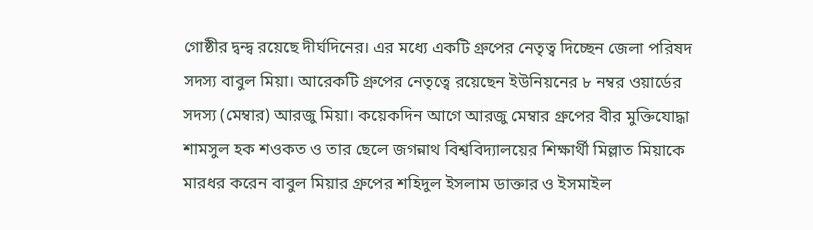গোষ্ঠীর দ্বন্দ্ব রয়েছে দীর্ঘদিনের। এর মধ্যে একটি গ্রুপের নেতৃত্ব দিচ্ছেন জেলা পরিষদ সদস্য বাবুল মিয়া। আরেকটি গ্রুপের নেতৃত্বে রয়েছেন ইউনিয়নের ৮ নম্বর ওয়ার্ডের সদস্য (মেম্বার) আরজু মিয়া। কয়েকদিন আগে আরজু মেম্বার গ্রুপের বীর মুক্তিযোদ্ধা শামসুল হক শওকত ও তার ছেলে জগন্নাথ বিশ্ববিদ্যালয়ের শিক্ষার্থী মিল্লাত মিয়াকে মারধর করেন বাবুল মিয়ার গ্রুপের শহিদুল ইসলাম ডাক্তার ও ইসমাইল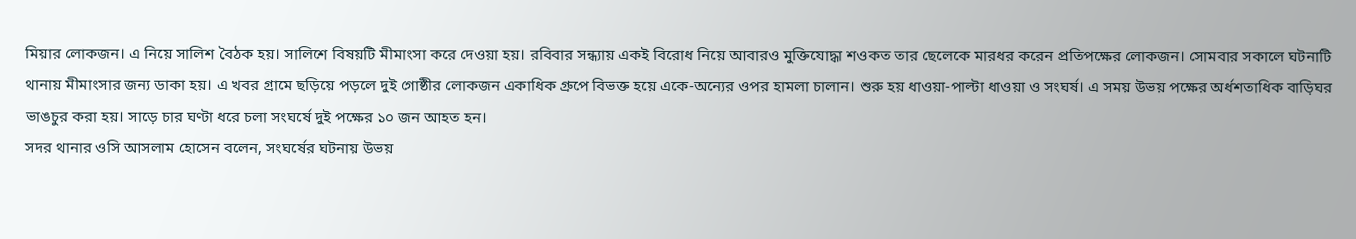মিয়ার লোকজন। এ নিয়ে সালিশ বৈঠক হয়। সালিশে বিষয়টি মীমাংসা করে দেওয়া হয়। রবিবার সন্ধ্যায় একই বিরোধ নিয়ে আবারও মুক্তিযোদ্ধা শওকত তার ছেলেকে মারধর করেন প্রতিপক্ষের লোকজন। সোমবার সকালে ঘটনাটি থানায় মীমাংসার জন্য ডাকা হয়। এ খবর গ্রামে ছড়িয়ে পড়লে দুই গোষ্ঠীর লোকজন একাধিক গ্রুপে বিভক্ত হয়ে একে-অন্যের ওপর হামলা চালান। শুরু হয় ধাওয়া-পাল্টা ধাওয়া ও সংঘর্ষ। এ সময় উভয় পক্ষের অর্ধশতাধিক বাড়িঘর ভাঙচুর করা হয়। সাড়ে চার ঘণ্টা ধরে চলা সংঘর্ষে দুই পক্ষের ১০ জন আহত হন।
সদর থানার ওসি আসলাম হোসেন বলেন, সংঘর্ষের ঘটনায় উভয়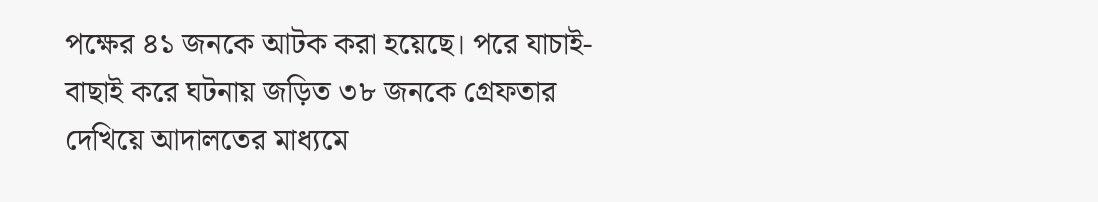পক্ষের ৪১ জনকে আটক করা হয়েছে। পরে যাচাই-বাছাই করে ঘটনায় জড়িত ৩৮ জনকে গ্রেফতার দেখিয়ে আদালতের মাধ্যমে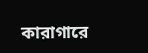কারাগারে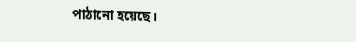পাঠানো হয়েছে।